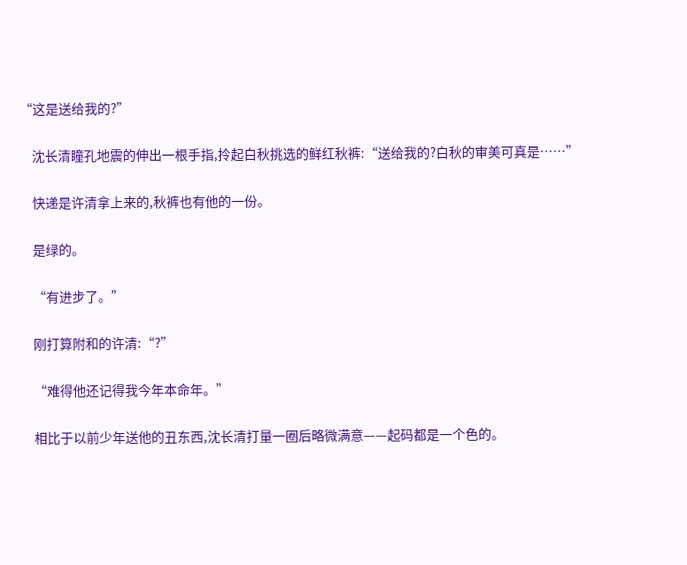“这是送给我的?”

    沈长清瞳孔地震的伸出一根手指,拎起白秋挑选的鲜红秋裤:“送给我的?白秋的审美可真是……”

    快递是许清拿上来的,秋裤也有他的一份。

    是绿的。

    “有进步了。”

    刚打算附和的许清:“?”

    “难得他还记得我今年本命年。”

    相比于以前少年送他的丑东西,沈长清打量一圈后略微满意——起码都是一个色的。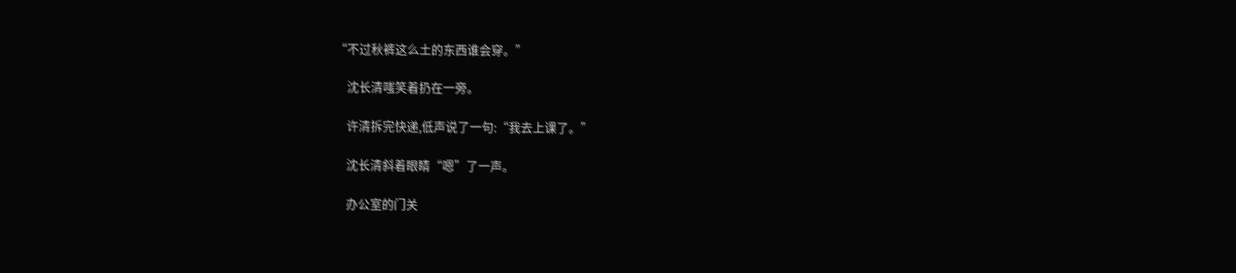“不过秋裤这么土的东西谁会穿。”

    沈长清嗤笑着扔在一旁。

    许清拆完快递,低声说了一句:“我去上课了。”

    沈长清斜着眼睛“嗯”了一声。

    办公室的门关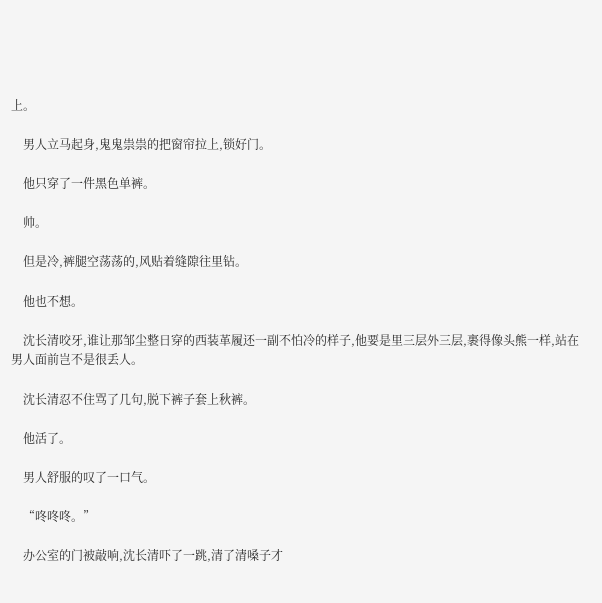上。

    男人立马起身,鬼鬼祟祟的把窗帘拉上,锁好门。

    他只穿了一件黑色单裤。

    帅。

    但是冷,裤腿空荡荡的,风贴着缝隙往里钻。

    他也不想。

    沈长清咬牙,谁让那邹尘整日穿的西装革履还一副不怕冷的样子,他要是里三层外三层,裹得像头熊一样,站在男人面前岂不是很丢人。

    沈长清忍不住骂了几句,脱下裤子套上秋裤。

    他活了。

    男人舒服的叹了一口气。

    “咚咚咚。”

    办公室的门被敲响,沈长清吓了一跳,清了清嗓子才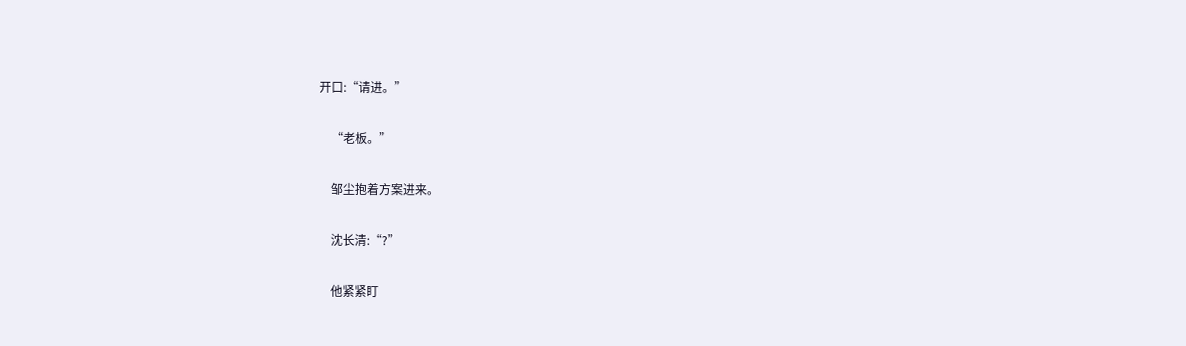开口:“请进。”

    “老板。”

    邹尘抱着方案进来。

    沈长清:“?”

    他紧紧盯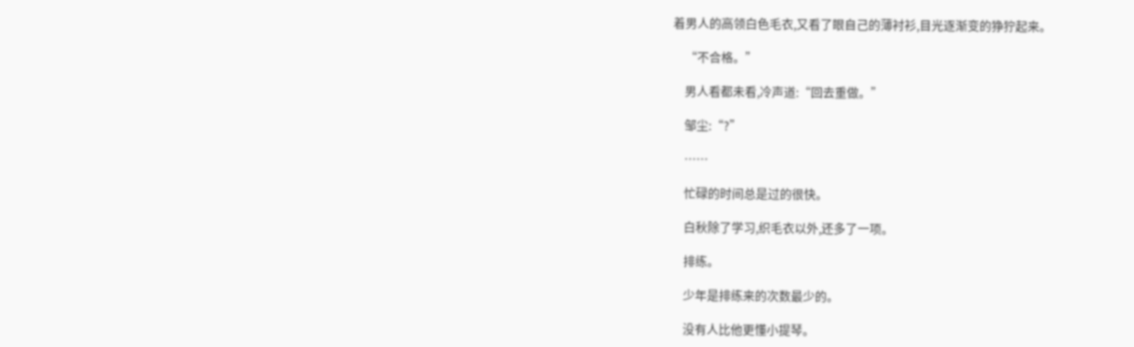着男人的高领白色毛衣,又看了眼自己的薄衬衫,目光逐渐变的狰狞起来。

    “不合格。”

    男人看都未看,冷声道:“回去重做。”

    邹尘:“?”

    ……

    忙碌的时间总是过的很快。

    白秋除了学习,织毛衣以外,还多了一项。

    排练。

    少年是排练来的次数最少的。

    没有人比他更懂小提琴。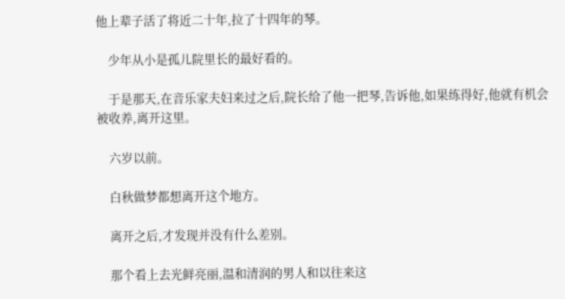他上辈子活了将近二十年,拉了十四年的琴。

    少年从小是孤儿院里长的最好看的。

    于是那天,在音乐家夫妇来过之后,院长给了他一把琴,告诉他,如果练得好,他就有机会被收养,离开这里。

    六岁以前。

    白秋做梦都想离开这个地方。

    离开之后,才发现并没有什么差别。

    那个看上去光鲜亮丽,温和清润的男人和以往来这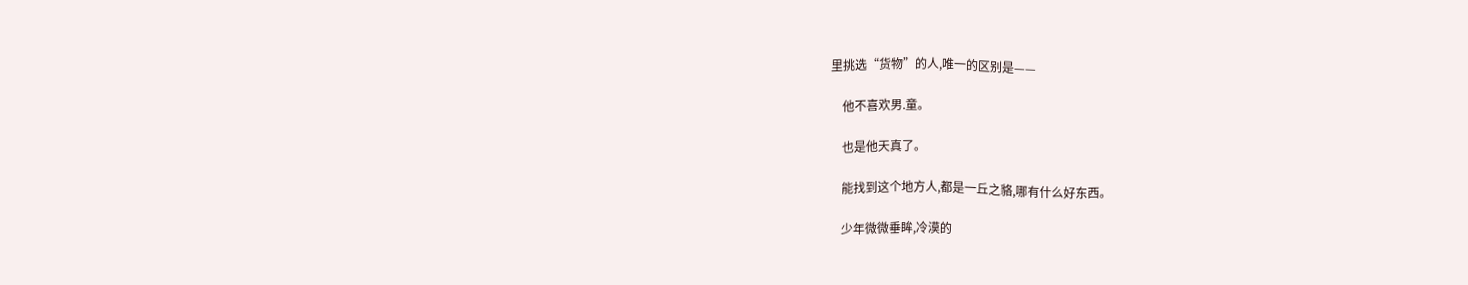里挑选“货物”的人,唯一的区别是——

    他不喜欢男.童。

    也是他天真了。

    能找到这个地方人,都是一丘之貉,哪有什么好东西。

    少年微微垂眸,冷漠的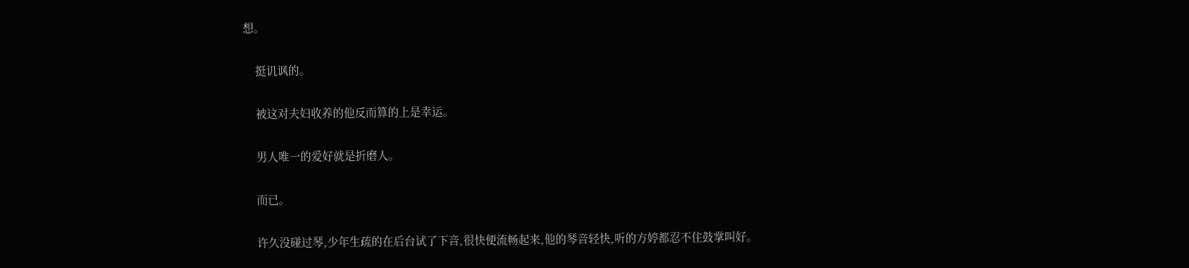想。

    挺讥讽的。

    被这对夫妇收养的他反而算的上是幸运。

    男人唯一的爱好就是折磨人。

    而已。

    许久没碰过琴,少年生疏的在后台试了下音,很快便流畅起来,他的琴音轻快,听的方婷都忍不住鼓掌叫好。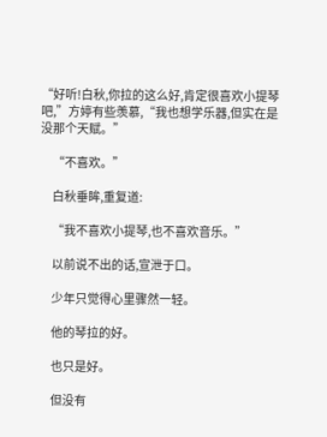“好听!白秋,你拉的这么好,肯定很喜欢小提琴吧,”方婷有些羡慕,“我也想学乐器,但实在是没那个天赋。”

    “不喜欢。”

    白秋垂眸,重复道:

    “我不喜欢小提琴,也不喜欢音乐。”

    以前说不出的话,宣泄于口。

    少年只觉得心里骤然一轻。

    他的琴拉的好。

    也只是好。

    但没有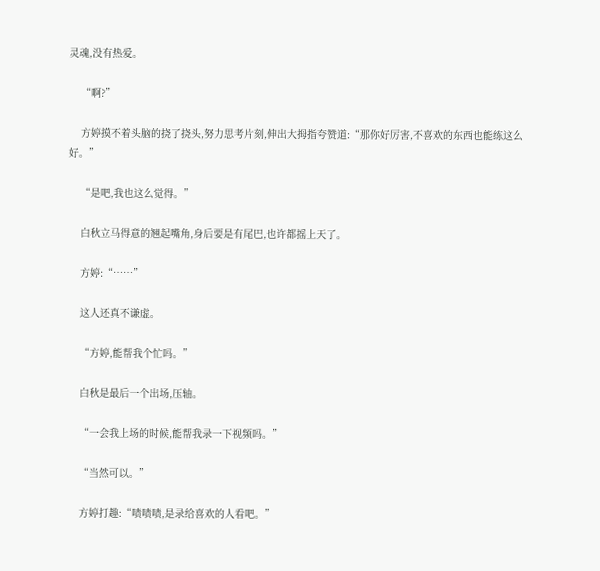灵魂,没有热爱。

    “啊?”

    方婷摸不着头脑的挠了挠头,努力思考片刻,伸出大拇指夸赞道:“那你好厉害,不喜欢的东西也能练这么好。”

    “是吧,我也这么觉得。”

    白秋立马得意的翘起嘴角,身后要是有尾巴,也许都摇上天了。

    方婷:“……”

    这人还真不谦虚。

    “方婷,能帮我个忙吗。”

    白秋是最后一个出场,压轴。

    “一会我上场的时候,能帮我录一下视频吗。”

    “当然可以。”

    方婷打趣:“啧啧啧,是录给喜欢的人看吧。”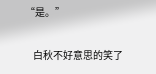“是。”

    白秋不好意思的笑了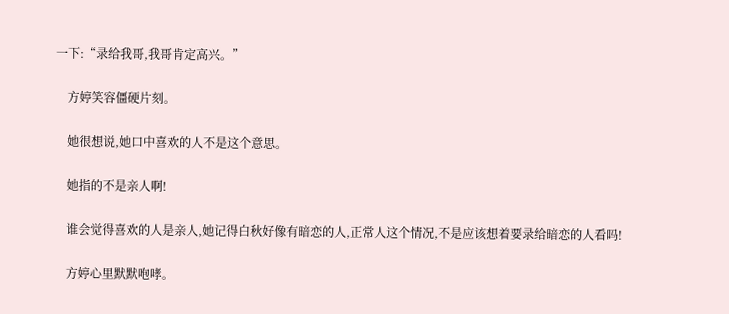一下:“录给我哥,我哥肯定高兴。”

    方婷笑容僵硬片刻。

    她很想说,她口中喜欢的人不是这个意思。

    她指的不是亲人啊!

    谁会觉得喜欢的人是亲人,她记得白秋好像有暗恋的人,正常人这个情况,不是应该想着要录给暗恋的人看吗!

    方婷心里默默咆哮。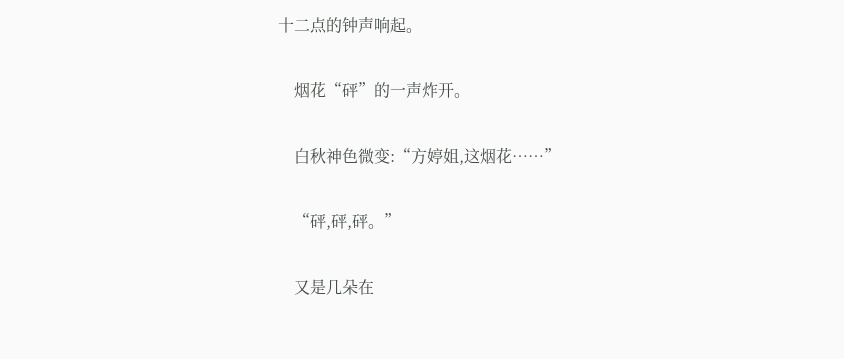十二点的钟声响起。

    烟花“砰”的一声炸开。

    白秋神色微变:“方婷姐,这烟花……”

    “砰,砰,砰。”

    又是几朵在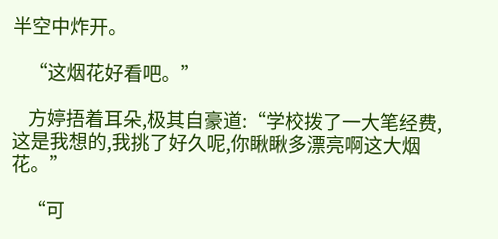半空中炸开。

    “这烟花好看吧。”

    方婷捂着耳朵,极其自豪道:“学校拨了一大笔经费,这是我想的,我挑了好久呢,你瞅瞅多漂亮啊这大烟花。”

    “可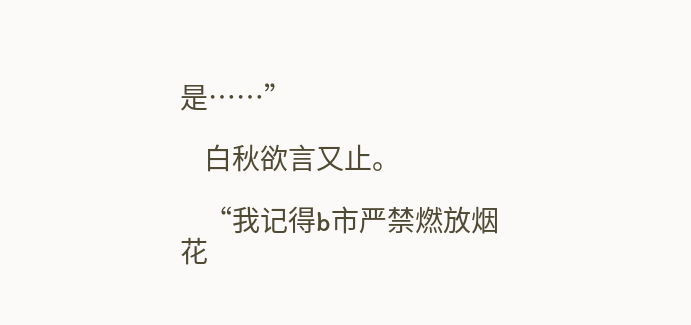是……”

    白秋欲言又止。

    “我记得b市严禁燃放烟花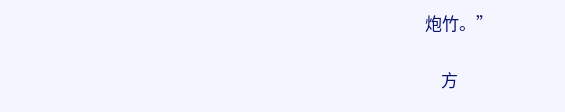炮竹。”

    方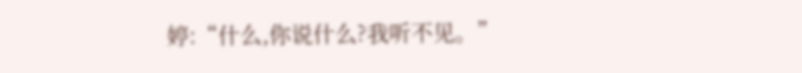婷:“什么,你说什么?我听不见。”